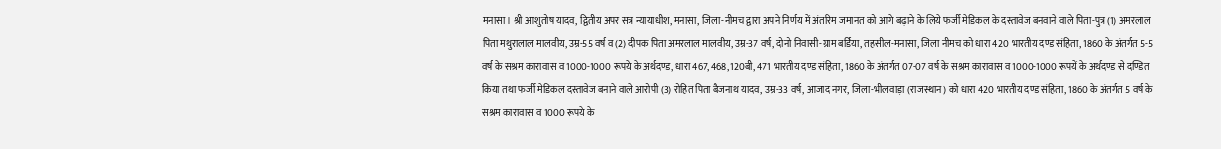मनासा। श्री आशुतोष यादव, द्वितीय अपर सत्र न्यायाधीश, मनासा, जिला-नीमच द्वारा अपने निर्णय में अंतरिम जमानत को आगे बढ़ाने के लिये फर्जी मेडिकल के दस्तावेज बनवाने वाले पिता-पुत्र (1) अमरलाल पिता मथुरालाल मालवीय, उम्र-55 वर्ष व (2) दीपक पिता अमरलाल मालवीय, उम्र-37 वर्ष, दोनो निवासी-ग्राम बर्डिया, तहसील-मनासा, जिला नीमच को धारा 420 भारतीय दण्ड संहिता, 1860 के अंतर्गत 5-5 वर्ष के सश्रम कारावास व 1000-1000 रूपये के अर्थदण्ड, धारा 467, 468, 120बी, 471 भारतीय दण्ड संहिता, 1860 के अंतर्गत 07-07 वर्ष के सश्रम कारावास व 1000-1000 रूपयें के अर्थदण्ड से दण्डित किया तथा फर्जी मेडिकल दस्तावेज बनाने वाले आरोपी (3) रोहित पिता बैजनाथ यादव, उम्र-33 वर्ष, आजाद नगर, जिला-भीलवाड़ा (राजस्थान) को धारा 420 भारतीय दण्ड संहिता, 1860 के अंतर्गत 5 वर्ष के सश्रम कारावास व 1000 रूपये के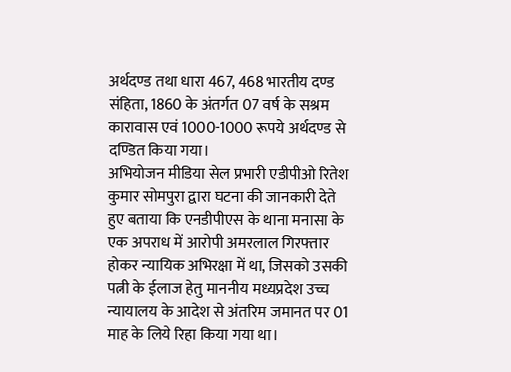अर्थदण्ड तथा धारा 467, 468 भारतीय दण्ड संहिता, 1860 के अंतर्गत 07 वर्ष के सश्रम कारावास एवं 1000-1000 रूपये अर्थदण्ड से दण्डित किया गया।
अभियोजन मीडिया सेल प्रभारी एडीपीओ रितेश कुमार सोमपुरा द्वारा घटना की जानकारी देते हुए बताया कि एनडीपीएस के थाना मनासा के एक अपराध में आरोपी अमरलाल गिरफ्तार होकर न्यायिक अभिरक्षा में था, जिसको उसकी पत्नी के ईलाज हेतु माननीय मध्यप्रदेश उच्च न्यायालय के आदेश से अंतरिम जमानत पर 01 माह के लिये रिहा किया गया था।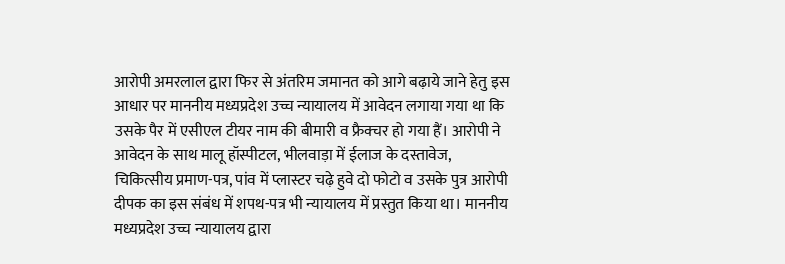आरोपी अमरलाल द्वारा फिर से अंतरिम जमानत को आगे बढ़ाये जाने हेतु इस आधार पर माननीय मध्यप्रदेश उच्च न्यायालय में आवेदन लगाया गया था कि उसके पैर में एसीएल टीयर नाम की बीमारी व फ्रैक्चर हो गया हैं। आरोपी ने आवेदन के साथ मालू हॉस्पीटल, भीलवाड़ा में ईलाज के दस्तावेज, चिकित्सीय प्रमाण-पत्र, पांव में प्लास्टर चढ़े हुवे दो फोटो व उसके पुत्र आरोपी दीपक का इस संबंध में शपथ-पत्र भी न्यायालय में प्रस्तुत किया था। माननीय मध्यप्रदेश उच्च न्यायालय द्वारा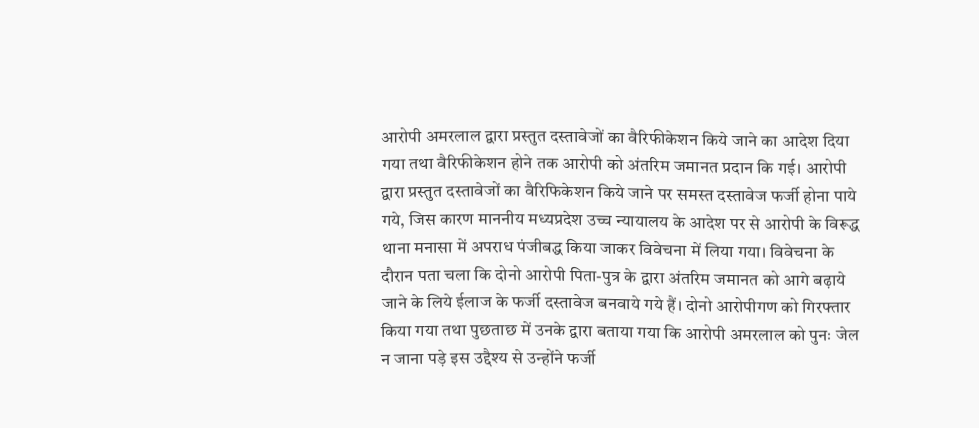आरोपी अमरलाल द्वारा प्रस्तुत दस्तावेजों का वैरिफीकेशन किये जाने का आदेश दिया गया तथा वैरिफीकेशन होने तक आरोपी को अंतरिम जमानत प्रदान कि गई। आरोपी द्वारा प्रस्तुत दस्तावेजों का वैरिफिकेशन किये जाने पर समस्त दस्तावेज फर्जी होना पाये गये, जिस कारण माननीय मध्यप्रदेश उच्च न्यायालय के आदेश पर से आरोपी के विरूद्ध थाना मनासा में अपराध पंजीबद्ध किया जाकर विवेचना में लिया गया। विवेचना के दौरान पता चला कि दोनो आरोपी पिता-पुत्र के द्वारा अंतरिम जमानत को आगे बढ़ाये जाने के लिये ईलाज के फर्जी दस्तावेज बनवाये गये हैं। दोनो आरोपीगण को गिरफ्तार किया गया तथा पुछताछ में उनके द्वारा बताया गया कि आरोपी अमरलाल को पुनः जेल न जाना पड़े इस उद्दैश्य से उन्होंने फर्जी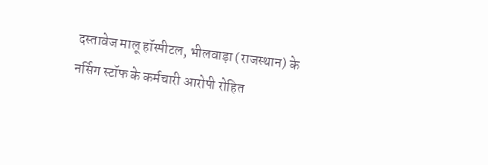दस्तावेज मालू हॉस्पीटल, भीलवाड़ा (राजस्थान) के नर्सिग स्टॉफ के कर्मचारी आरोपी रोहित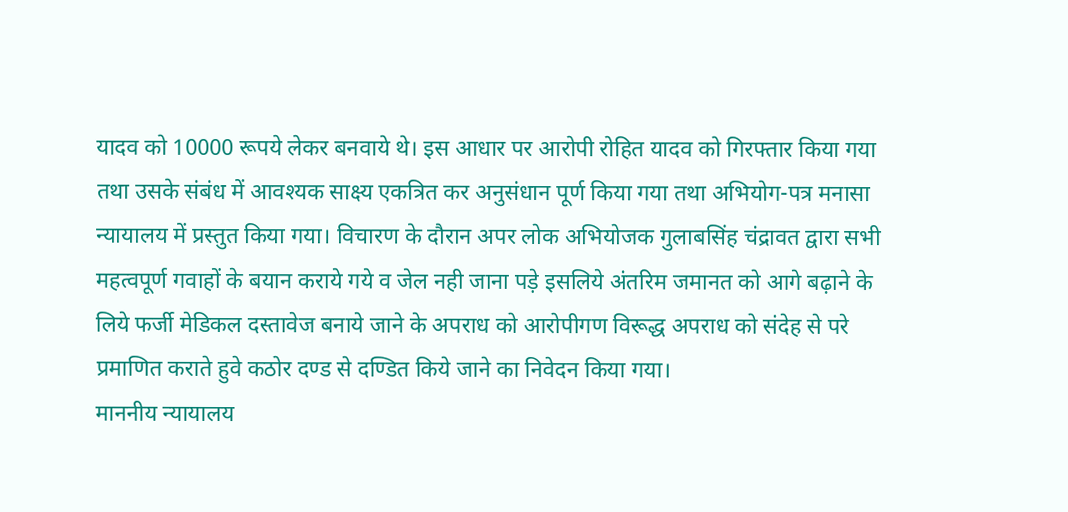यादव को 10000 रूपये लेकर बनवाये थे। इस आधार पर आरोपी रोहित यादव को गिरफ्तार किया गया तथा उसके संबंध में आवश्यक साक्ष्य एकत्रित कर अनुसंधान पूर्ण किया गया तथा अभियोग-पत्र मनासा न्यायालय में प्रस्तुत किया गया। विचारण के दौरान अपर लोक अभियोजक गुलाबसिंह चंद्रावत द्वारा सभी महत्वपूर्ण गवाहों के बयान कराये गये व जेल नही जाना पड़े इसलिये अंतरिम जमानत को आगे बढ़ाने के लिये फर्जी मेडिकल दस्तावेज बनाये जाने के अपराध को आरोपीगण विरूद्ध अपराध को संदेह से परे प्रमाणित कराते हुवे कठोर दण्ड से दण्डित किये जाने का निवेदन किया गया।
माननीय न्यायालय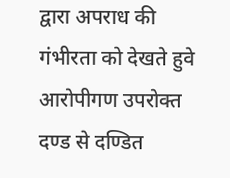द्वारा अपराध की गंभीरता को देखते हुवे आरोपीगण उपरोक्त दण्ड से दण्डित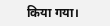किया गया।